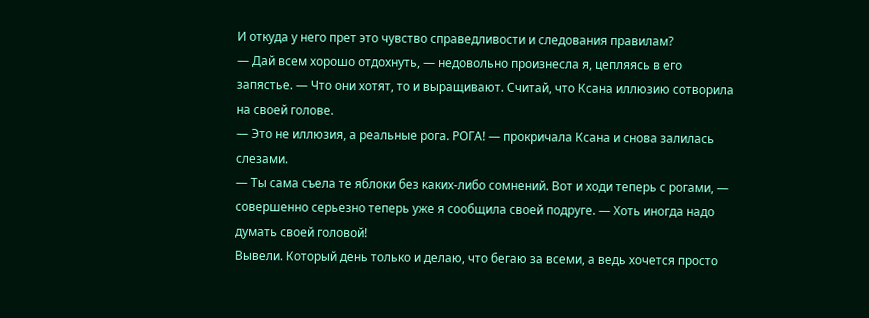И откуда у него прет это чувство справедливости и следования правилам?
— Дай всем хорошо отдохнуть, — недовольно произнесла я, цепляясь в его запястье. — Что они хотят, то и выращивают. Считай, что Ксана иллюзию сотворила на своей голове.
— Это не иллюзия, а реальные рога. РОГА! — прокричала Ксана и снова залилась слезами.
— Ты сама съела те яблоки без каких-либо сомнений. Вот и ходи теперь с рогами, — совершенно серьезно теперь уже я сообщила своей подруге. — Хоть иногда надо думать своей головой!
Вывели. Который день только и делаю, что бегаю за всеми, а ведь хочется просто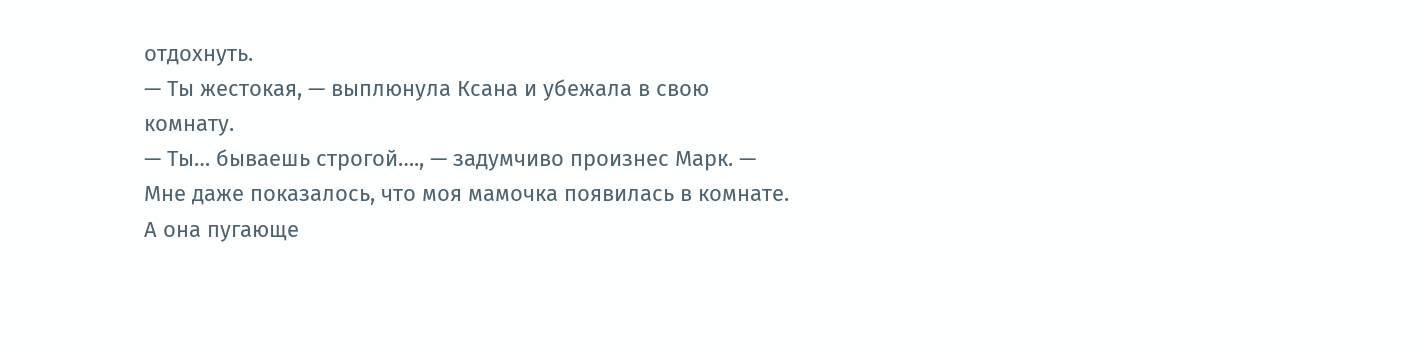отдохнуть.
— Ты жестокая, — выплюнула Ксана и убежала в свою комнату.
— Ты… бываешь строгой…., — задумчиво произнес Марк. — Мне даже показалось, что моя мамочка появилась в комнате. А она пугающе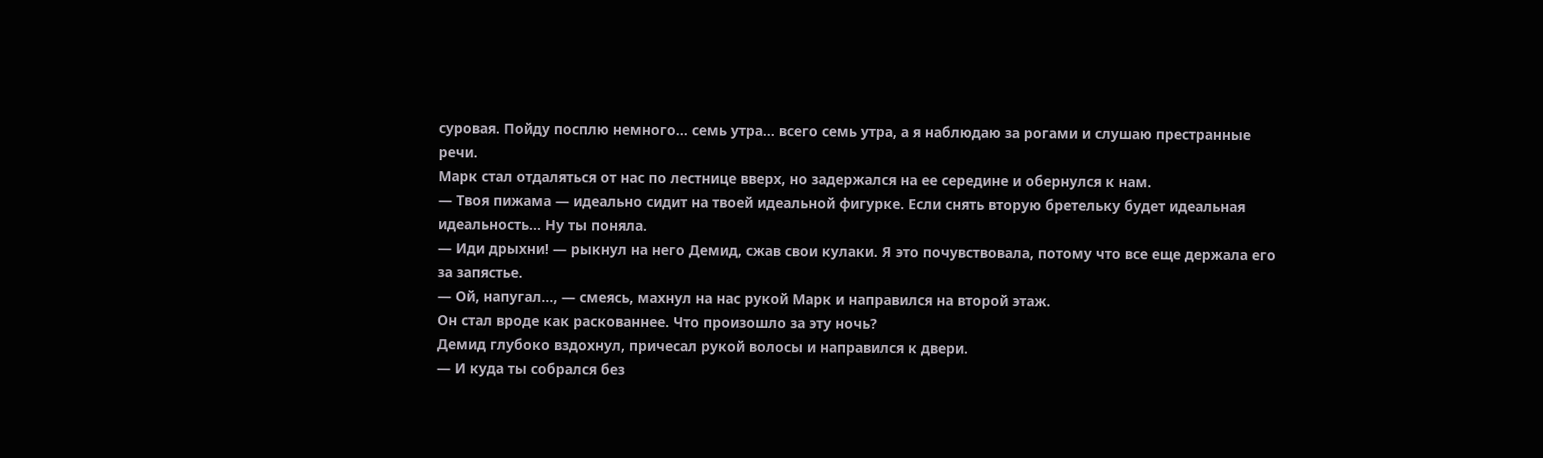суровая. Пойду посплю немного… семь утра… всего семь утра, а я наблюдаю за рогами и слушаю престранные речи.
Марк стал отдаляться от нас по лестнице вверх, но задержался на ее середине и обернулся к нам.
— Твоя пижама — идеально сидит на твоей идеальной фигурке. Если снять вторую бретельку будет идеальная идеальность… Ну ты поняла.
— Иди дрыхни! — рыкнул на него Демид, сжав свои кулаки. Я это почувствовала, потому что все еще держала его за запястье.
— Ой, напугал…, — смеясь, махнул на нас рукой Марк и направился на второй этаж.
Он стал вроде как раскованнее. Что произошло за эту ночь?
Демид глубоко вздохнул, причесал рукой волосы и направился к двери.
— И куда ты собрался без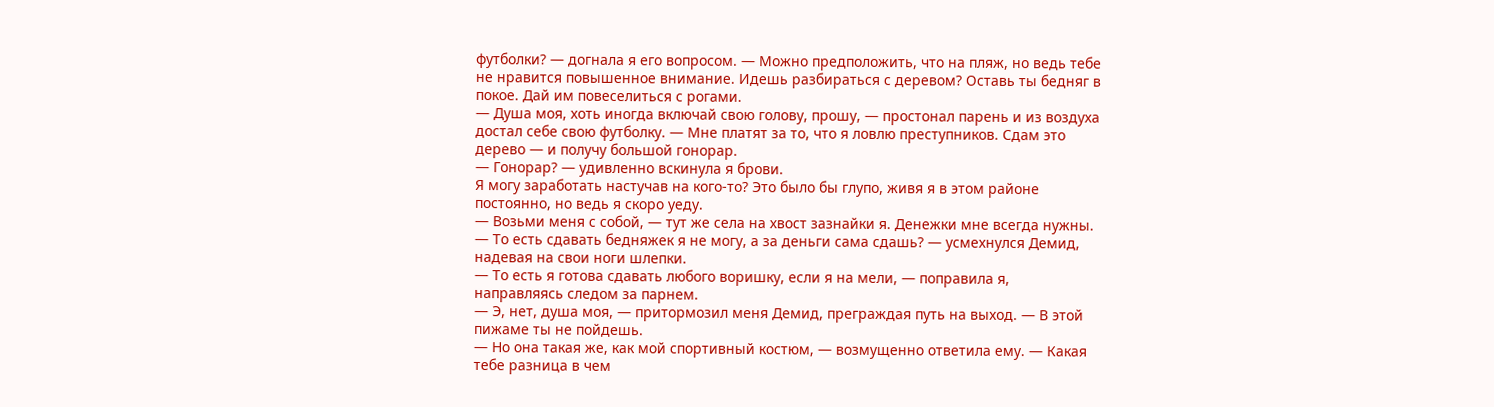футболки? — догнала я его вопросом. — Можно предположить, что на пляж, но ведь тебе не нравится повышенное внимание. Идешь разбираться с деревом? Оставь ты бедняг в покое. Дай им повеселиться с рогами.
— Душа моя, хоть иногда включай свою голову, прошу, — простонал парень и из воздуха достал себе свою футболку. — Мне платят за то, что я ловлю преступников. Сдам это дерево — и получу большой гонорар.
— Гонорар? — удивленно вскинула я брови.
Я могу заработать настучав на кого-то? Это было бы глупо, живя я в этом районе постоянно, но ведь я скоро уеду.
— Возьми меня с собой, — тут же села на хвост зазнайки я. Денежки мне всегда нужны.
— То есть сдавать бедняжек я не могу, а за деньги сама сдашь? — усмехнулся Демид, надевая на свои ноги шлепки.
— То есть я готова сдавать любого воришку, если я на мели, — поправила я, направляясь следом за парнем.
— Э, нет, душа моя, — притормозил меня Демид, преграждая путь на выход. — В этой пижаме ты не пойдешь.
— Но она такая же, как мой спортивный костюм, — возмущенно ответила ему. — Какая тебе разница в чем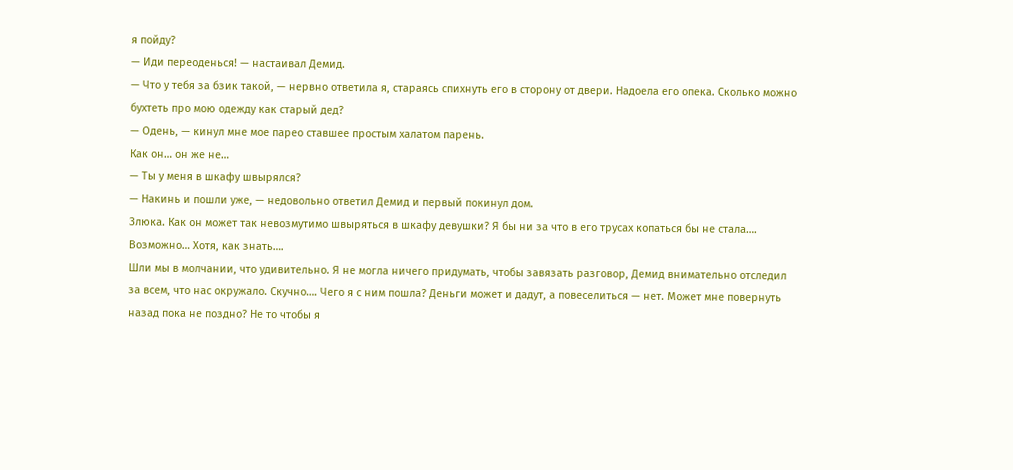я пойду?
— Иди переоденься! — настаивал Демид.
— Что у тебя за бзик такой, — нервно ответила я, стараясь спихнуть его в сторону от двери. Надоела его опека. Сколько можно бухтеть про мою одежду как старый дед?
— Одень, — кинул мне мое парео ставшее простым халатом парень.
Как он… он же не…
— Ты у меня в шкафу швырялся?
— Накинь и пошли уже, — недовольно ответил Демид и первый покинул дом.
Злюка. Как он может так невозмутимо швыряться в шкафу девушки? Я бы ни за что в его трусах копаться бы не стала…. Возможно… Хотя, как знать….
Шли мы в молчании, что удивительно. Я не могла ничего придумать, чтобы завязать разговор, Демид внимательно отследил за всем, что нас окружало. Скучно…. Чего я с ним пошла? Деньги может и дадут, а повеселиться — нет. Может мне повернуть назад пока не поздно? Не то чтобы я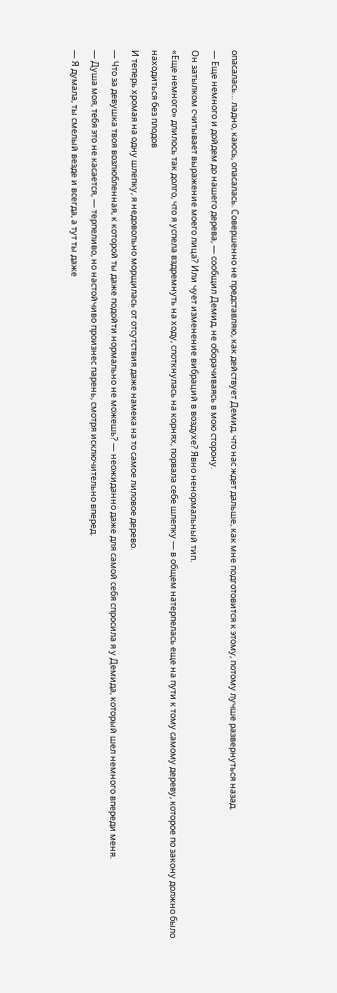опасалась… ладно, каюсь, опасалась. Совершенно не представляю, как действует Демид, что нас ждет дальше, как мне подготовится к этому, потому лучше развернуться назад.
— Еще немного и дойдем до нашего дерева, — сообщил Демид, не оборачиваясь в мою сторону.
Он затылком считывает выражение моего лица? Или чует изменение вибраций в воздухе? Явно ненормальный тип.
«Еще немного» длилось так долго, что я успела вздремнуть на ходу, споткнулась на корнях, порвала себе шлепку — в общем натерпелась еще на пути к тому самому дереву, которое по закону должно было находиться без плодов
И теперь хромая на одну шлепку, я недовольно морщилась от отсутствия даже намека на то самое лиловое дерево.
— Что за девушка твоя возлюбленная, к которой ты даже подойти нормально не можешь? — неожиданно даже для самой себя спросила я у Демида, который шел немного впереди меня.
— Душа моя, тебя это не касается, — терпеливо, но настойчиво произнес парень, смотря исключительно вперед.
— Я думала, ты смелый везде и всегда, а тут ты даже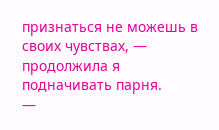признаться не можешь в своих чувствах, — продолжила я подначивать парня.
—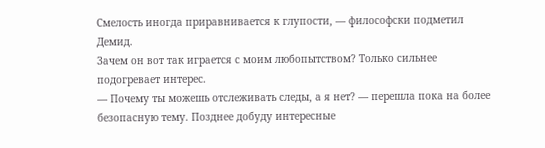Смелость иногда приравнивается к глупости, — философски подметил Демид.
Зачем он вот так играется с моим любопытством? Только сильнее подогревает интерес.
— Почему ты можешь отслеживать следы, а я нет? — перешла пока на более безопасную тему. Позднее добуду интересные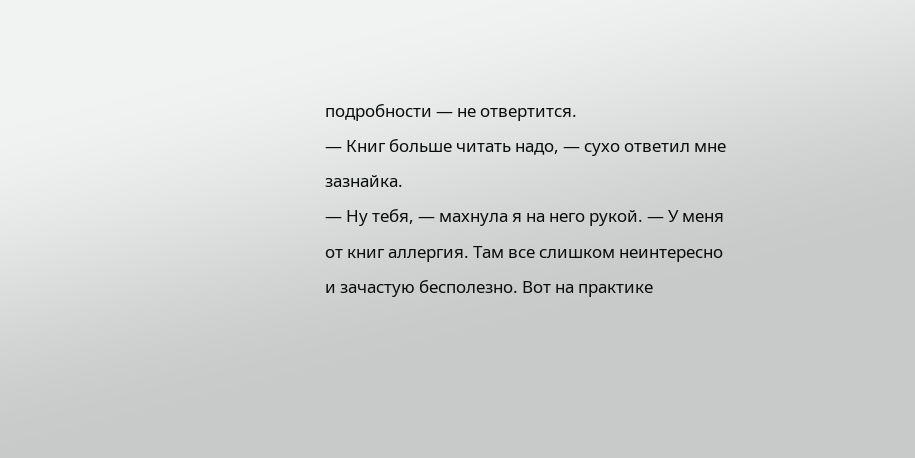подробности — не отвертится.
— Книг больше читать надо, — сухо ответил мне зазнайка.
— Ну тебя, — махнула я на него рукой. — У меня от книг аллергия. Там все слишком неинтересно и зачастую бесполезно. Вот на практике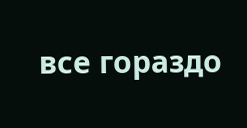все гораздо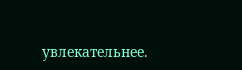увлекательнее.